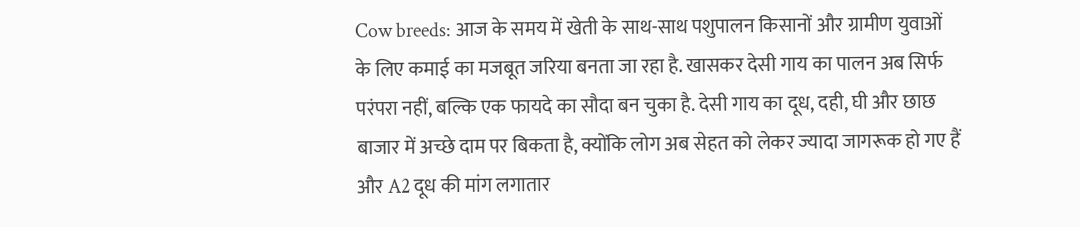Cow breeds: आज के समय में खेती के साथ-साथ पशुपालन किसानों और ग्रामीण युवाओं के लिए कमाई का मजबूत जरिया बनता जा रहा है. खासकर देसी गाय का पालन अब सिर्फ परंपरा नहीं, बल्कि एक फायदे का सौदा बन चुका है. देसी गाय का दूध, दही, घी और छाछ बाजार में अच्छे दाम पर बिकता है, क्योंकि लोग अब सेहत को लेकर ज्यादा जागरूक हो गए हैं और A2 दूध की मांग लगातार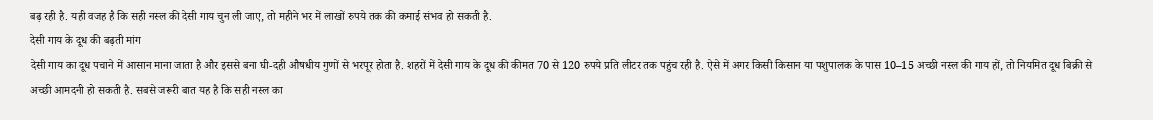बढ़ रही है. यही वजह है कि सही नस्ल की देसी गाय चुन ली जाए, तो महीने भर में लाखों रुपये तक की कमाई संभव हो सकती है.
देसी गाय के दूध की बढ़ती मांग
देसी गाय का दूध पचाने में आसान माना जाता है और इससे बना घी-दही औषधीय गुणों से भरपूर होता है. शहरों में देसी गाय के दूध की कीमत 70 से 120 रुपये प्रति लीटर तक पहुंच रही है. ऐसे में अगर किसी किसान या पशुपालक के पास 10–15 अच्छी नस्ल की गाय हों, तो नियमित दूध बिक्री से अच्छी आमदनी हो सकती है. सबसे जरूरी बात यह है कि सही नस्ल का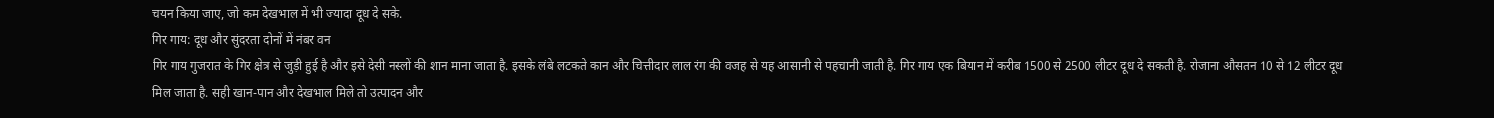चयन किया जाए, जो कम देखभाल में भी ज्यादा दूध दे सके.
गिर गाय: दूध और सुंदरता दोनों में नंबर वन
गिर गाय गुजरात के गिर क्षेत्र से जुड़ी हुई है और इसे देसी नस्लों की शान माना जाता है. इसके लंबे लटकते कान और चित्तीदार लाल रंग की वजह से यह आसानी से पहचानी जाती है. गिर गाय एक बियान में करीब 1500 से 2500 लीटर दूध दे सकती है. रोजाना औसतन 10 से 12 लीटर दूध मिल जाता है. सही खान-पान और देखभाल मिले तो उत्पादन और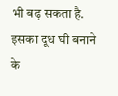भी बढ़ सकता है. इसका दूध घी बनाने के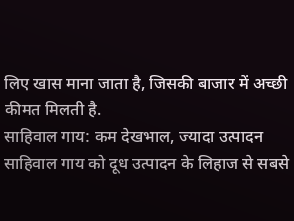लिए खास माना जाता है, जिसकी बाजार में अच्छी कीमत मिलती है.
साहिवाल गाय: कम देखभाल, ज्यादा उत्पादन
साहिवाल गाय को दूध उत्पादन के लिहाज से सबसे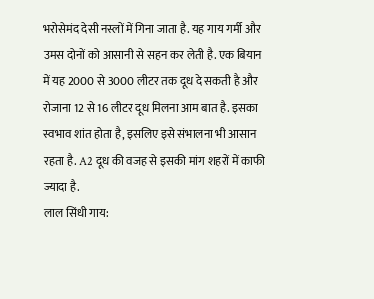भरोसेमंद देसी नस्लों में गिना जाता है. यह गाय गर्मी और उमस दोनों को आसानी से सहन कर लेती है. एक बियान में यह 2000 से 3000 लीटर तक दूध दे सकती है और रोजाना 12 से 16 लीटर दूध मिलना आम बात है. इसका स्वभाव शांत होता है, इसलिए इसे संभालना भी आसान रहता है. A2 दूध की वजह से इसकी मांग शहरों में काफी ज्यादा है.
लाल सिंधी गाय: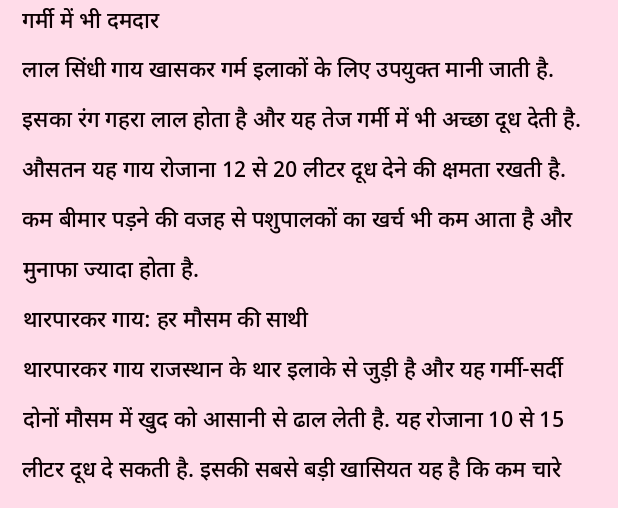गर्मी में भी दमदार
लाल सिंधी गाय खासकर गर्म इलाकों के लिए उपयुक्त मानी जाती है. इसका रंग गहरा लाल होता है और यह तेज गर्मी में भी अच्छा दूध देती है. औसतन यह गाय रोजाना 12 से 20 लीटर दूध देने की क्षमता रखती है. कम बीमार पड़ने की वजह से पशुपालकों का खर्च भी कम आता है और मुनाफा ज्यादा होता है.
थारपारकर गाय: हर मौसम की साथी
थारपारकर गाय राजस्थान के थार इलाके से जुड़ी है और यह गर्मी-सर्दी दोनों मौसम में खुद को आसानी से ढाल लेती है. यह रोजाना 10 से 15 लीटर दूध दे सकती है. इसकी सबसे बड़ी खासियत यह है कि कम चारे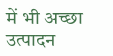में भी अच्छा उत्पादन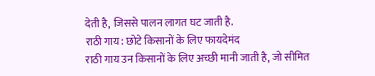देती है, जिससे पालन लागत घट जाती है.
राठी गाय: छोटे किसानों के लिए फायदेमंद
राठी गाय उन किसानों के लिए अच्छी मानी जाती है, जो सीमित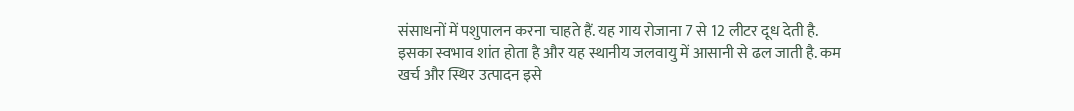संसाधनों में पशुपालन करना चाहते हैं. यह गाय रोजाना 7 से 12 लीटर दूध देती है. इसका स्वभाव शांत होता है और यह स्थानीय जलवायु में आसानी से ढल जाती है. कम खर्च और स्थिर उत्पादन इसे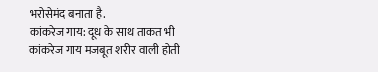भरोसेमंद बनाता है.
कांकरेज गाय: दूध के साथ ताकत भी
कांकरेज गाय मजबूत शरीर वाली होती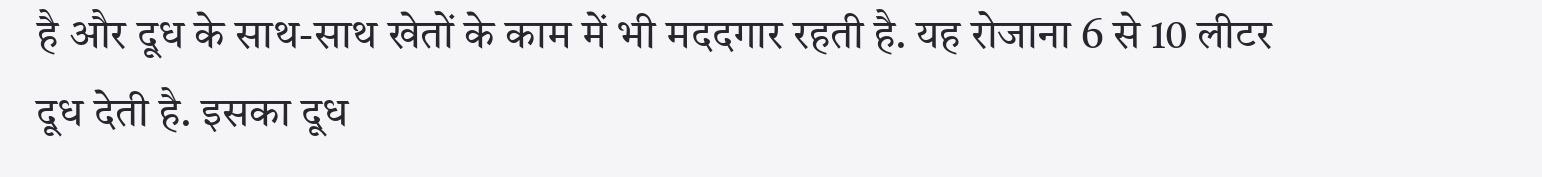है और दूध के साथ-साथ खेतों के काम में भी मददगार रहती है. यह रोजाना 6 से 10 लीटर दूध देती है. इसका दूध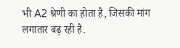भी A2 श्रेणी का होता है, जिसकी मांग लगातार बढ़ रही है.